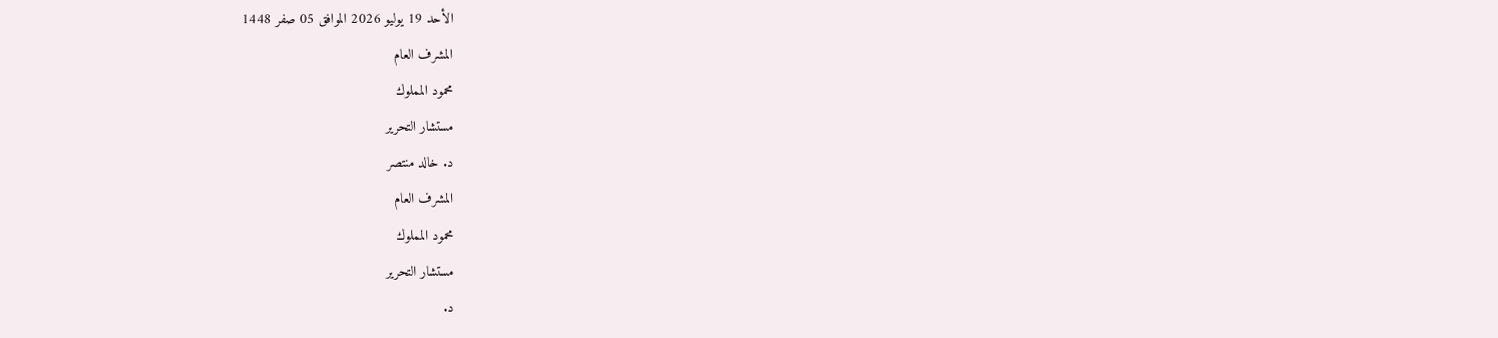الأحد 19 يوليو 2026 الموافق 05 صفر 1448
المشرف العام
محمود المملوك
مستشار التحرير
د. خالد منتصر
المشرف العام
محمود المملوك
مستشار التحرير
د.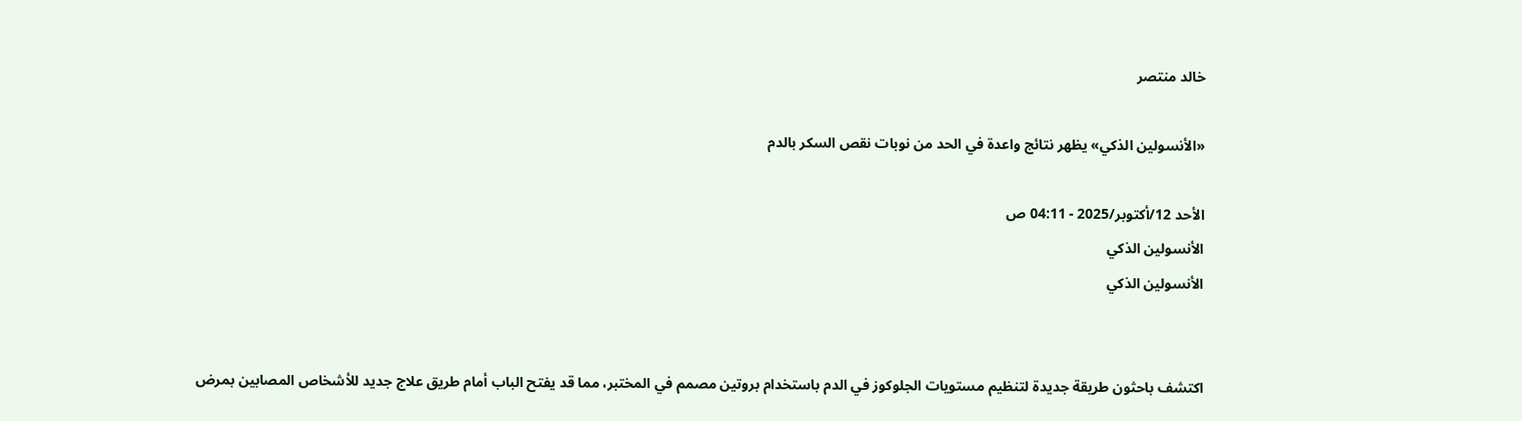خالد منتصر

«الأنسولين الذكي» يظهر نتائج واعدة في الحد من نوبات نقص السكر بالدم

الأحد 12/أكتوبر/2025 - 04:11 ص
الأنسولين الذكي
الأنسولين الذكي


اكتشف باحثون طريقة جديدة لتنظيم مستويات الجلوكوز في الدم باستخدام بروتين مصمم في المختبر، مما قد يفتح الباب أمام طريق علاج جديد للأشخاص المصابين بمرض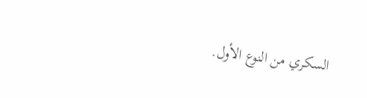السكري من النوع الأول.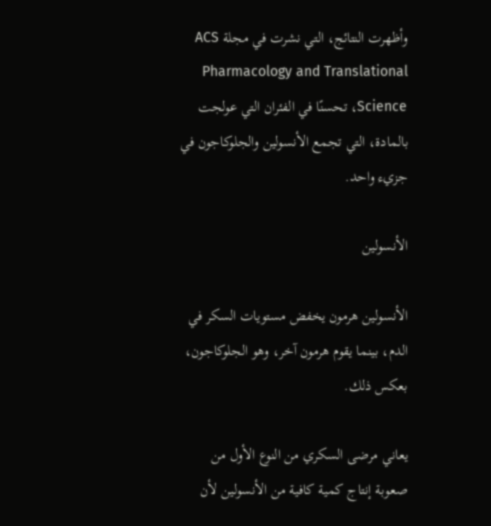وأظهرت النتائج، التي نشرت في مجلة ACS Pharmacology and Translational Science، تحسنًا في الفئران التي عولجت بالمادة، التي تجمع الأنسولين والجلوكاجون في جزيء واحد.

الأنسولين

الأنسولين هرمون يخفض مستويات السكر في الدم، بينما يقوم هرمون آخر، وهو الجلوكاجون، بعكس ذلك.

يعاني مرضى السكري من النوع الأول من صعوبة إنتاج كمية كافية من الأنسولين لأن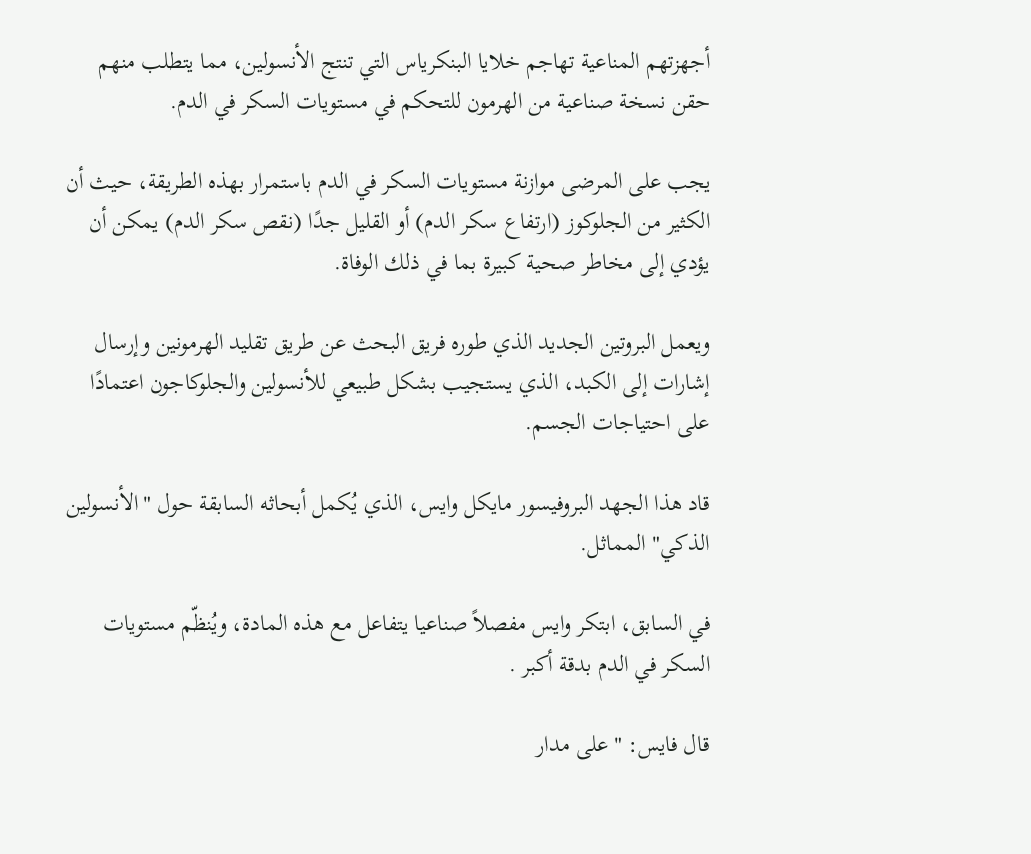أجهزتهم المناعية تهاجم خلايا البنكرياس التي تنتج الأنسولين، مما يتطلب منهم حقن نسخة صناعية من الهرمون للتحكم في مستويات السكر في الدم.

يجب على المرضى موازنة مستويات السكر في الدم باستمرار بهذه الطريقة، حيث أن الكثير من الجلوكوز (ارتفاع سكر الدم) أو القليل جدًا (نقص سكر الدم) يمكن أن يؤدي إلى مخاطر صحية كبيرة بما في ذلك الوفاة.

ويعمل البروتين الجديد الذي طوره فريق البحث عن طريق تقليد الهرمونين وإرسال إشارات إلى الكبد، الذي يستجيب بشكل طبيعي للأنسولين والجلوكاجون اعتمادًا على احتياجات الجسم.

قاد هذا الجهد البروفيسور مايكل وايس، الذي يُكمل أبحاثه السابقة حول "الأنسولين الذكي" المماثل.

في السابق، ابتكر وايس مفصلاً صناعيا يتفاعل مع هذه المادة، ويُنظّم مستويات السكر في الدم بدقة أكبر .

قال فايس: "على مدار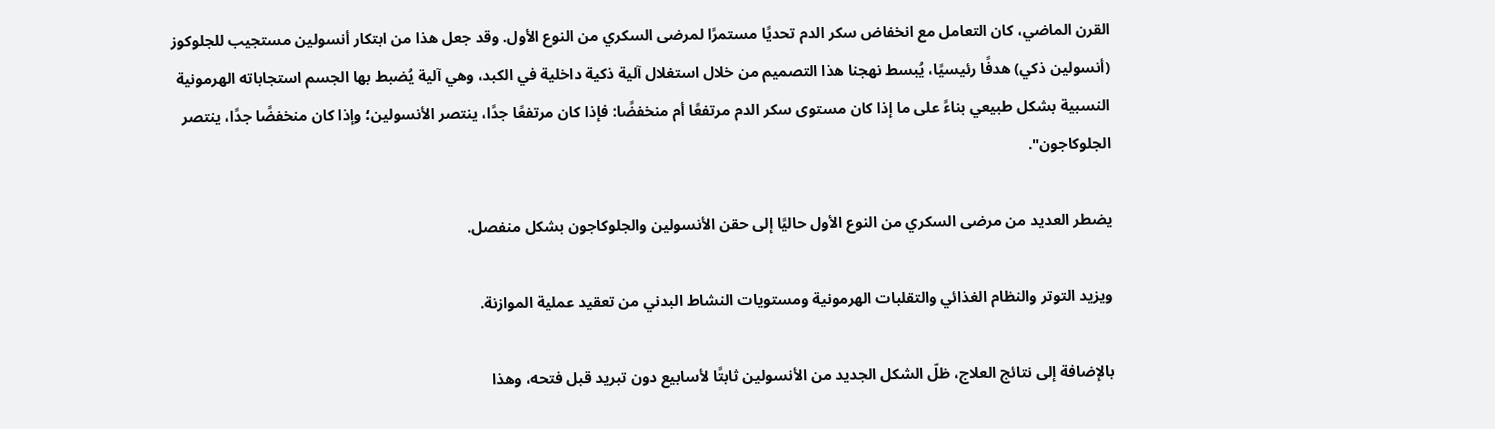القرن الماضي، كان التعامل مع انخفاض سكر الدم تحديًا مستمرًا لمرضى السكري من النوع الأول. وقد جعل هذا من ابتكار أنسولين مستجيب للجلوكوز (أنسولين ذكي) هدفًا رئيسيًا، يُبسط نهجنا هذا التصميم من خلال استغلال آلية ذكية داخلية في الكبد، وهي آلية يُضبط بها الجسم استجاباته الهرمونية النسبية بشكل طبيعي بناءً على ما إذا كان مستوى سكر الدم مرتفعًا أم منخفضًا: فإذا كان مرتفعًا جدًا، ينتصر الأنسولين؛ وإذا كان منخفضًا جدًا، ينتصر الجلوكاجون".

يضطر العديد من مرضى السكري من النوع الأول حاليًا إلى حقن الأنسولين والجلوكاجون بشكل منفصل.

ويزيد التوتر والنظام الغذائي والتقلبات الهرمونية ومستويات النشاط البدني من تعقيد عملية الموازنة.

بالإضافة إلى نتائج العلاج، ظلّ الشكل الجديد من الأنسولين ثابتًا لأسابيع دون تبريد قبل فتحه، وهذا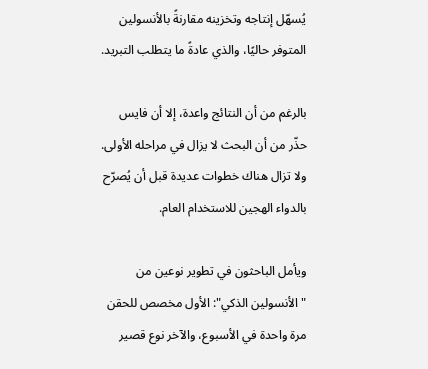يُسهّل إنتاجه وتخزينه مقارنةً بالأنسولين المتوفر حاليًا، والذي عادةً ما يتطلب التبريد.

بالرغم من أن النتائج واعدة، إلا أن فايس حذّر من أن البحث لا يزال في مراحله الأولى. ولا تزال هناك خطوات عديدة قبل أن يُصرّح بالدواء الهجين للاستخدام العام.

ويأمل الباحثون في تطوير نوعين من "الأنسولين الذكي": الأول مخصص للحقن مرة واحدة في الأسبوع، والآخر نوع قصير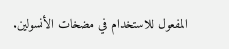المفعول للاستخدام في مضخات الأنسولين.